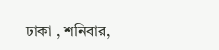ঢাকা , শনিবার,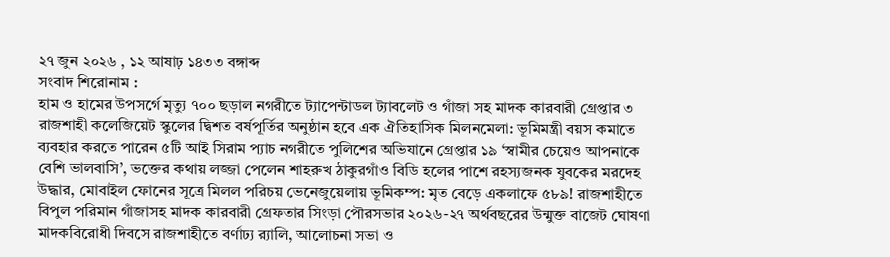২৭ জুন ২০২৬ , ১২ আষাঢ় ১৪৩৩ বঙ্গাব্দ
সংবাদ শিরোনাম :
হাম ও হামের উপসর্গে মৃত্যু ৭০০ ছড়াল নগরীতে ট্যাপেন্টাডল ট্যাবলেট ও গাঁজা সহ মাদক কারবারী গ্রেপ্তার ৩ রাজশাহী কলেজিয়েট স্কুলের দ্বিশত বর্ষপূর্তির অনুষ্ঠান হবে এক ঐতিহাসিক মিলনমেলা: ভূমিমন্ত্রী বয়স কমাতে ব্যবহার করতে পারেন ৫টি আই সিরাম প্যাচ নগরীতে পুলিশের অভিযানে গ্রেপ্তার ১৯ ‘স্বামীর চেয়েও আপনাকে বেশি ভালবাসি’, ভক্তের কথায় লজ্জা পেলেন শাহরুখ ঠাকুরগাঁও বিডি হলের পাশে রহস্যজনক যুবকের মরদেহ উদ্ধার, মোবাইল ফোনের সূত্রে মিলল পরিচয় ভেনেজুয়েলায় ভূমিকম্প: মৃত বেড়ে একলাফে ৫৮৯! রাজশাহীতে বিপুল পরিমান গাঁজাসহ মাদক কারবারী গ্রেফতার সিংড়া পৌরসভার ২০২৬-২৭ অর্থবছরের উন্মুক্ত বাজেট ঘোষণা মাদকবিরোধী দিবসে রাজশাহীতে বর্ণাঢ্য র‌্যালি, আলোচনা সভা ও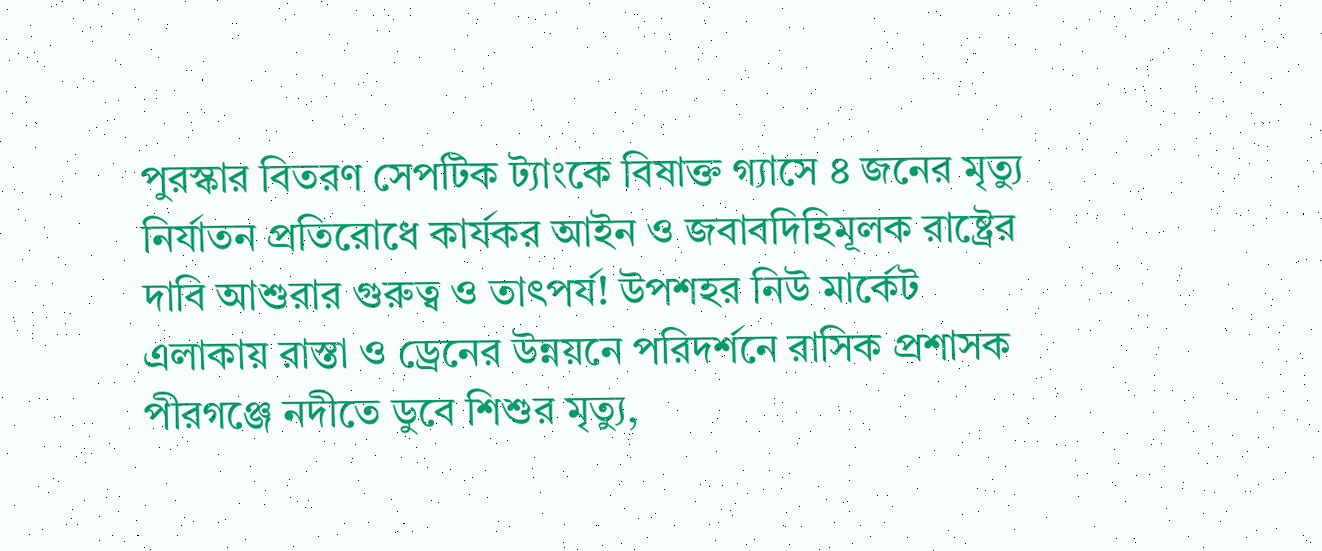পুরস্কার বিতরণ সেপটিক ট্যাংকে বিষাক্ত গ্যাসে ৪ জনের মৃত্যু নির্যাতন প্রতিরোধে কার্যকর আইন ও জবাবদিহিমূলক রাষ্ট্রের দাবি আশুরার গুরুত্ব ও তাৎপর্য! উপশহর নিউ মার্কেট এলাকায় রাস্তা ও ড্রেনের উন্নয়নে পরিদর্শনে রাসিক প্রশাসক পীরগঞ্জে নদীতে ডুবে শিশুর মৃত্যু,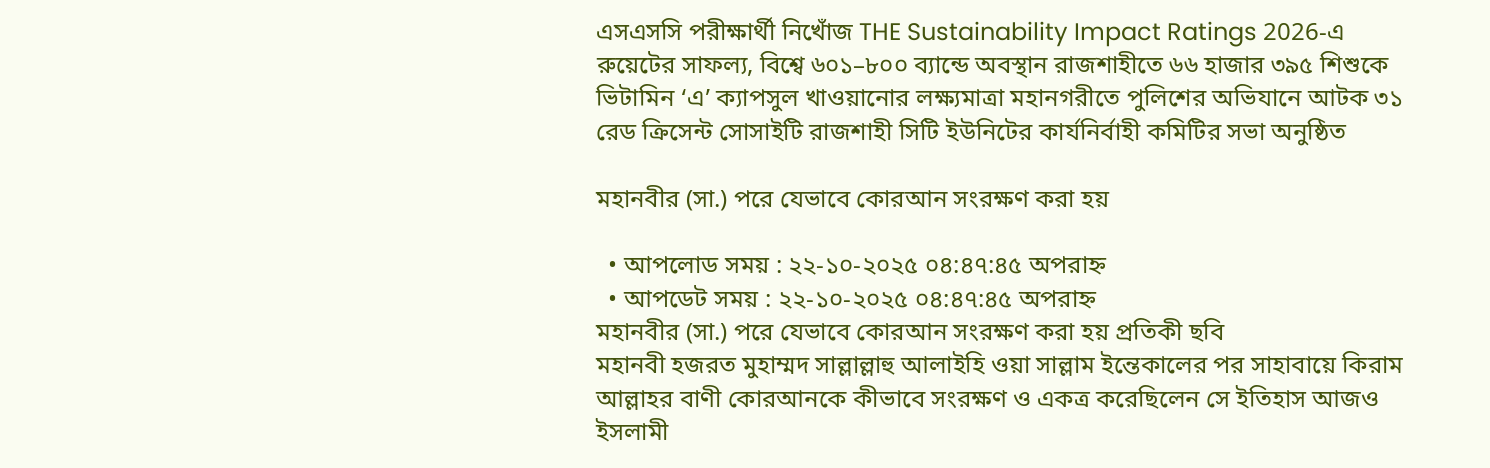এসএসসি পরীক্ষার্থী নিখোঁজ THE Sustainability Impact Ratings 2026-এ রুয়েটের সাফল্য, বিশ্বে ৬০১–৮০০ ব্যান্ডে অবস্থান রাজশাহীতে ৬৬ হাজার ৩৯৫ শিশুকে ভিটামিন ‘এ’ ক্যাপসুল খাওয়ানোর লক্ষ্যমাত্রা মহানগরীতে পুলিশের অভিযানে আটক ৩১ রেড ক্রিসেন্ট সোসাইটি রাজশাহী সিটি ইউনিটের কার্যনির্বাহী কমিটির সভা অনুষ্ঠিত

মহানবীর (সা.) পরে যেভাবে কোরআন সংরক্ষণ করা হয়

  • আপলোড সময় : ২২-১০-২০২৫ ০৪:৪৭:৪৫ অপরাহ্ন
  • আপডেট সময় : ২২-১০-২০২৫ ০৪:৪৭:৪৫ অপরাহ্ন
মহানবীর (সা.) পরে যেভাবে কোরআন সংরক্ষণ করা হয় প্রতিকী ছবি
মহানবী হজরত মুহাম্মদ সাল্লাল্লাহু আলাইহি ওয়া সাল্লাম ইন্তেকালের পর সাহাবায়ে কিরাম আল্লাহর বাণী কোরআনকে কীভাবে সংরক্ষণ ও একত্র করেছিলেন সে ইতিহাস আজও ইসলামী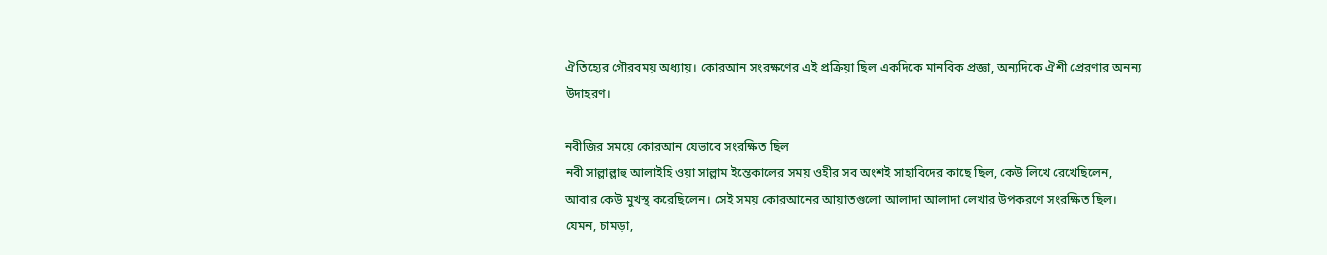ঐতিহ্যের গৌরবময় অধ্যায়। কোরআন সংরক্ষণের এই প্রক্রিয়া ছিল একদিকে মানবিক প্রজ্ঞা, অন্যদিকে ঐশী প্রেরণার অনন্য উদাহরণ।

নবীজির সময়ে কোরআন যেভাবে সংরক্ষিত ছিল
নবী সাল্লাল্লাহু আলাইহি ওয়া সাল্লাম ইন্তেকালের সময় ওহীর সব অংশই সাহাবিদের কাছে ছিল, কেউ লিখে রেখেছিলেন, আবার কেউ মুখস্থ করেছিলেন। সেই সময় কোরআনের আয়াতগুলো আলাদা আলাদা লেখার উপকরণে সংরক্ষিত ছিল। যেমন, চামড়া,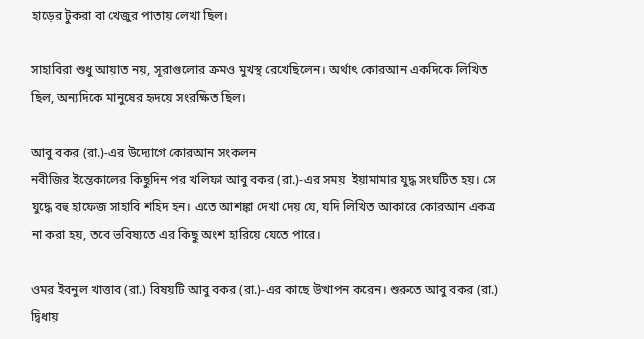হাড়ের টুকরা বা খেজুর পাতায় লেখা ছিল।

সাহাবিরা শুধু আয়াত নয়, সূরাগুলোর ক্রমও মুখস্থ রেখেছিলেন। অর্থাৎ কোরআন একদিকে লিখিত ছিল, অন্যদিকে মানুষের হৃদয়ে সংরক্ষিত ছিল।

আবু বকর (রা.)-এর উদ্যোগে কোরআন সংকলন
নবীজির ইন্তেকালের কিছুদিন পর খলিফা আবু বকর (রা.)-এর সময়  ইয়ামামার যুদ্ধ সংঘটিত হয়। সে যুদ্ধে বহু হাফেজ সাহাবি শহিদ হন। এতে আশঙ্কা দেখা দেয় যে, যদি লিখিত আকারে কোরআন একত্র না করা হয়, তবে ভবিষ্যতে এর কিছু অংশ হারিয়ে যেতে পারে।

ওমর ইবনুল খাত্তাব (রা.) বিষয়টি আবু বকর (রা.)-এর কাছে উত্থাপন করেন। শুরুতে আবু বকর (রা.) দ্বিধায়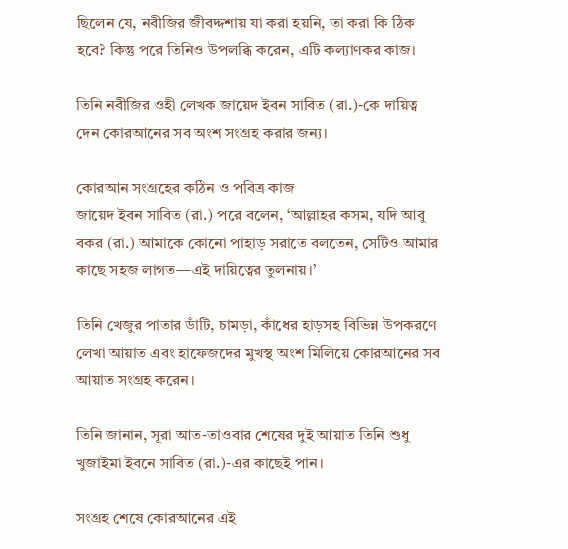ছিলেন যে, নবীজির জীবদ্দশায় যা করা হয়নি, তা করা কি ঠিক হবে? কিন্তু পরে তিনিও উপলব্ধি করেন, এটি কল্যাণকর কাজ।

তিনি নবীজির ওহী লেখক জায়েদ ইবন সাবিত (রা.)-কে দায়িত্ব দেন কোরআনের সব অংশ সংগ্রহ করার জন্য।

কোরআন সংগ্রহের কঠিন ও পবিত্র কাজ
জায়েদ ইবন সাবিত (রা.) পরে বলেন, ‘আল্লাহর কসম, যদি আবু বকর (রা.) আমাকে কোনো পাহাড় সরাতে বলতেন, সেটিও আমার কাছে সহজ লাগত—এই দায়িত্বের তুলনায়।’

তিনি খেজুর পাতার ডাঁটি, চামড়া, কাঁধের হাড়সহ বিভিন্ন উপকরণে লেখা আয়াত এবং হাফেজদের মুখস্থ অংশ মিলিয়ে কোরআনের সব আয়াত সংগ্রহ করেন।

তিনি জানান, সূরা আত-তাওবার শেষের দুই আয়াত তিনি শুধু খুজাইমা ইবনে সাবিত (রা.)-এর কাছেই পান।

সংগ্রহ শেষে কোরআনের এই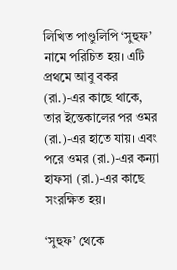লিখিত পাণ্ডুলিপি ‘সুহুফ’ নামে পরিচিত হয়। এটি প্রথমে আবু বকর (রা.)-এর কাছে থাকে, তার ইন্তেকালের পর ওমর (রা.)-এর হাতে যায়। এবং পরে ওমর (রা.)-এর কন্যা হাফসা (রা.)-এর কাছে সংরক্ষিত হয়।

‘সুহুফ’ থেকে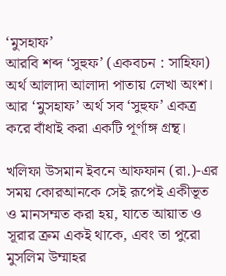‘মুসহাফ’
আরবি শব্দ ‘সুহুফ’ (একবচন : সাহিফা) অর্থ আলাদা আলাদা পাতায় লেখা অংশ। আর ‘মুসহাফ’ অর্থ সব ‘সুহুফ’ একত্র করে বাঁধাই করা একটি পূর্ণাঙ্গ গ্রন্থ।

খলিফা উসমান ইবনে আফফান (রা.)-এর সময় কোরআনকে সেই রূপেই একীভূত ও মানসম্মত করা হয়, যাতে আয়াত ও সূরার ক্রম একই থাকে, এবং তা পুরো মুসলিম উম্মাহর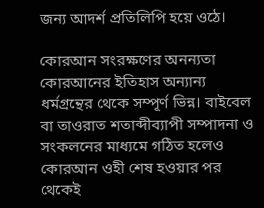জন্য আদর্শ প্রতিলিপি হয়ে ওঠে।

কোরআন সংরক্ষণের অনন্যতা
কোরআনের ইতিহাস অন্যান্য ধর্মগ্রন্থের থেকে সম্পূর্ণ ভিন্ন। বাইবেল বা তাওরাত শতাব্দীব্যাপী সম্পাদনা ও সংকলনের মাধ্যমে গঠিত হলেও কোরআন ওহী শেষ হওয়ার পর থেকেই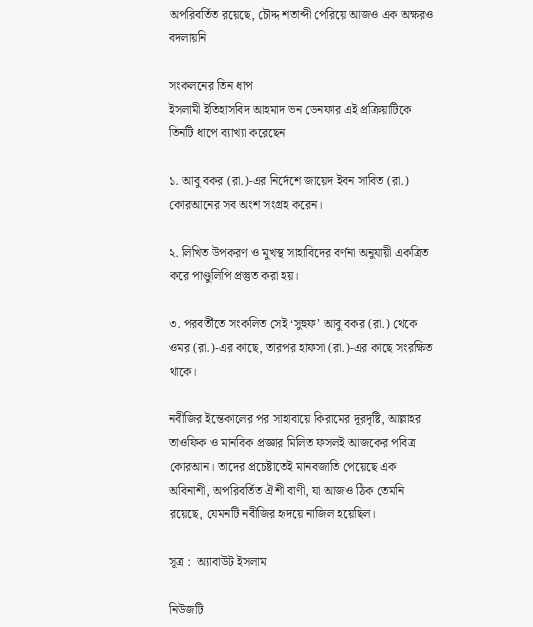অপরিবর্তিত রয়েছে, চৌদ্দ শতাব্দী পেরিয়ে আজও এক অক্ষরও বদলায়নি

সংকলনের তিন ধাপ
ইসলামী ইতিহাসবিদ আহমাদ ভন ডেনফার এই প্রক্রিয়াটিকে তিনটি ধাপে ব্যাখ্যা করেছেন

১. আবু বকর (রা.)-এর নির্দেশে জায়েদ ইবন সাবিত (রা.) কোরআনের সব অংশ সংগ্রহ করেন।

২. লিখিত উপকরণ ও মুখস্থ সাহাবিদের বর্ণনা অনুযায়ী একত্রিত করে পাণ্ডুলিপি প্রস্তুত করা হয়।

৩. পরবর্তীতে সংকলিত সেই ‘সুহুফ’ আবু বকর (রা.) থেকে ওমর (রা.)-এর কাছে, তারপর হাফসা (রা.)-এর কাছে সংরক্ষিত থাকে।

নবীজির ইন্তেকালের পর সাহাবায়ে কিরামের দূরদৃষ্টি, আল্লাহর তাওফিক ও মানবিক প্রজ্ঞার মিলিত ফসলই আজকের পবিত্র কোরআন। তাদের প্রচেষ্টাতেই মানবজাতি পেয়েছে এক অবিনাশী, অপরিবর্তিত ঐশী বাণী, যা আজও ঠিক তেমনি রয়েছে, যেমনটি নবীজির হৃদয়ে নাজিল হয়েছিল।

সূত্র :  অ্যাবাউট ইসলাম

নিউজটি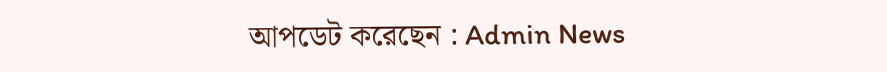আপডেট করেছেন : Admin News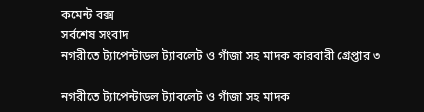কমেন্ট বক্স
সর্বশেষ সংবাদ
নগরীতে ট্যাপেন্টাডল ট্যাবলেট ও গাঁজা সহ মাদক কারবারী গ্রেপ্তার ৩

নগরীতে ট্যাপেন্টাডল ট্যাবলেট ও গাঁজা সহ মাদক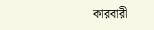কারবারী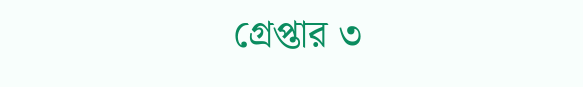গ্রেপ্তার ৩